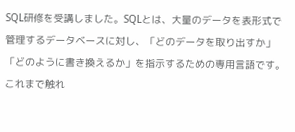SQL研修を受講しました。SQLとは、大量のデータを表形式で管理するデータベースに対し、「どのデータを取り出すか」「どのように書き換えるか」を指示するための専用言語です。これまで触れ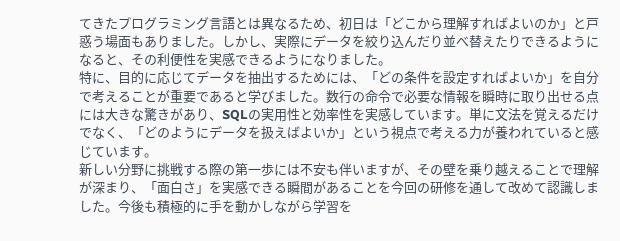てきたプログラミング言語とは異なるため、初日は「どこから理解すればよいのか」と戸惑う場面もありました。しかし、実際にデータを絞り込んだり並べ替えたりできるようになると、その利便性を実感できるようになりました。
特に、目的に応じてデータを抽出するためには、「どの条件を設定すればよいか」を自分で考えることが重要であると学びました。数行の命令で必要な情報を瞬時に取り出せる点には大きな驚きがあり、SQLの実用性と効率性を実感しています。単に文法を覚えるだけでなく、「どのようにデータを扱えばよいか」という視点で考える力が養われていると感じています。
新しい分野に挑戦する際の第一歩には不安も伴いますが、その壁を乗り越えることで理解が深まり、「面白さ」を実感できる瞬間があることを今回の研修を通して改めて認識しました。今後も積極的に手を動かしながら学習を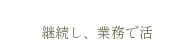継続し、業務で活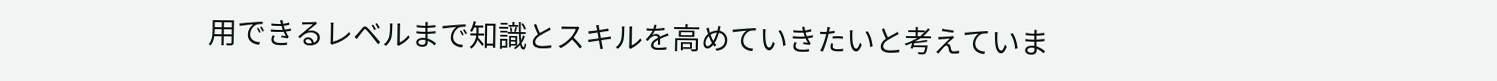用できるレベルまで知識とスキルを高めていきたいと考えていま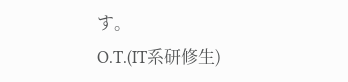す。
O.T.(IT系研修生)